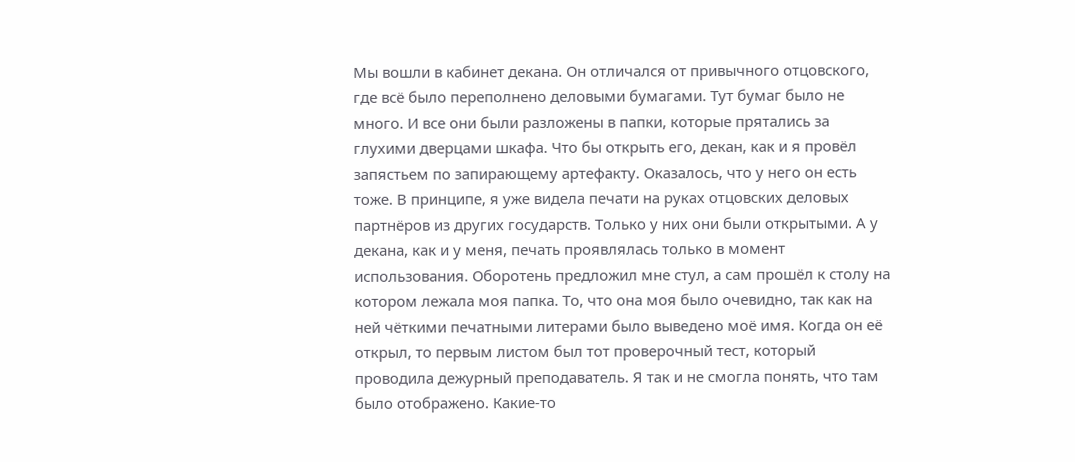Мы вошли в кабинет декана. Он отличался от привычного отцовского, где всё было переполнено деловыми бумагами. Тут бумаг было не много. И все они были разложены в папки, которые прятались за глухими дверцами шкафа. Что бы открыть его, декан, как и я провёл запястьем по запирающему артефакту. Оказалось, что у него он есть тоже. В принципе, я уже видела печати на руках отцовских деловых партнёров из других государств. Только у них они были открытыми. А у декана, как и у меня, печать проявлялась только в момент использования. Оборотень предложил мне стул, а сам прошёл к столу на котором лежала моя папка. То, что она моя было очевидно, так как на ней чёткими печатными литерами было выведено моё имя. Когда он её открыл, то первым листом был тот проверочный тест, который проводила дежурный преподаватель. Я так и не смогла понять, что там было отображено. Какие-то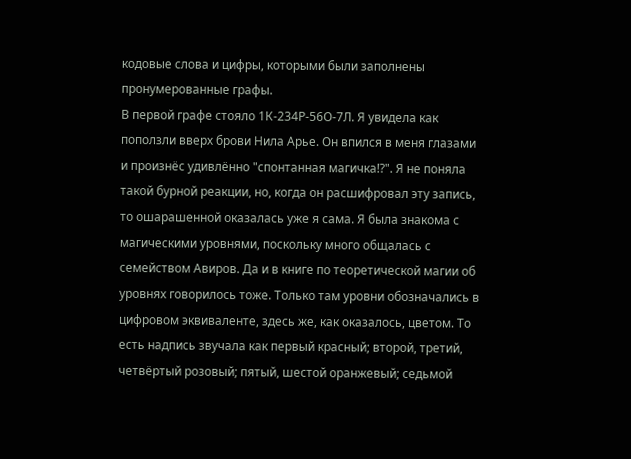кодовые слова и цифры, которыми были заполнены пронумерованные графы.
В первой графе стояло 1К-234Р-56О-7Л. Я увидела как поползли вверх брови Нила Арье. Он впился в меня глазами и произнёс удивлённо "спонтанная магичка!?". Я не поняла такой бурной реакции, но, когда он расшифровал эту запись, то ошарашенной оказалась уже я сама. Я была знакома с магическими уровнями, поскольку много общалась с семейством Авиров. Да и в книге по теоретической магии об уровнях говорилось тоже. Только там уровни обозначались в цифровом эквиваленте, здесь же, как оказалось, цветом. То есть надпись звучала как первый красный; второй, третий, четвёртый розовый; пятый, шестой оранжевый; седьмой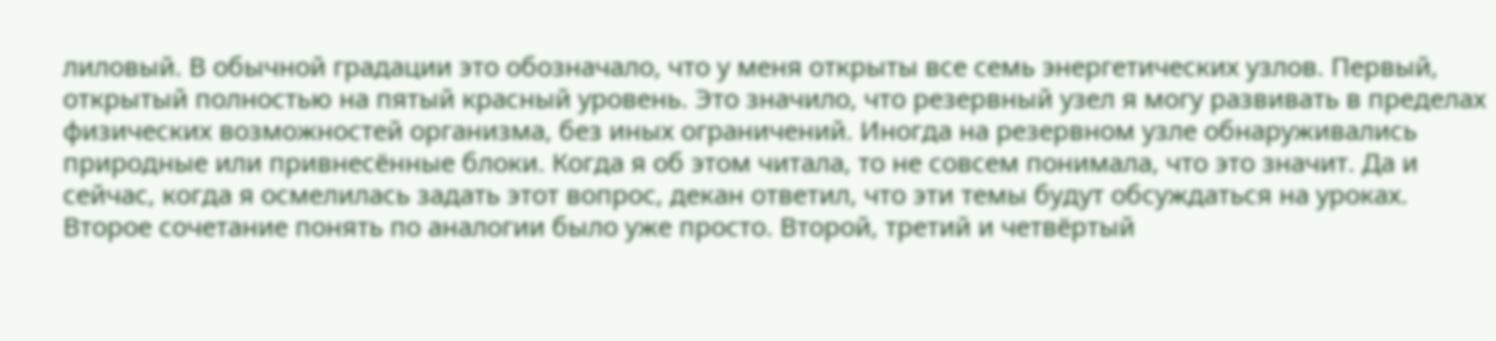лиловый. В обычной градации это обозначало, что у меня открыты все семь энергетических узлов. Первый, открытый полностью на пятый красный уровень. Это значило, что резервный узел я могу развивать в пределах физических возможностей организма, без иных ограничений. Иногда на резервном узле обнаруживались природные или привнесённые блоки. Когда я об этом читала, то не совсем понимала, что это значит. Да и сейчас, когда я осмелилась задать этот вопрос, декан ответил, что эти темы будут обсуждаться на уроках.
Второе сочетание понять по аналогии было уже просто. Второй, третий и четвёртый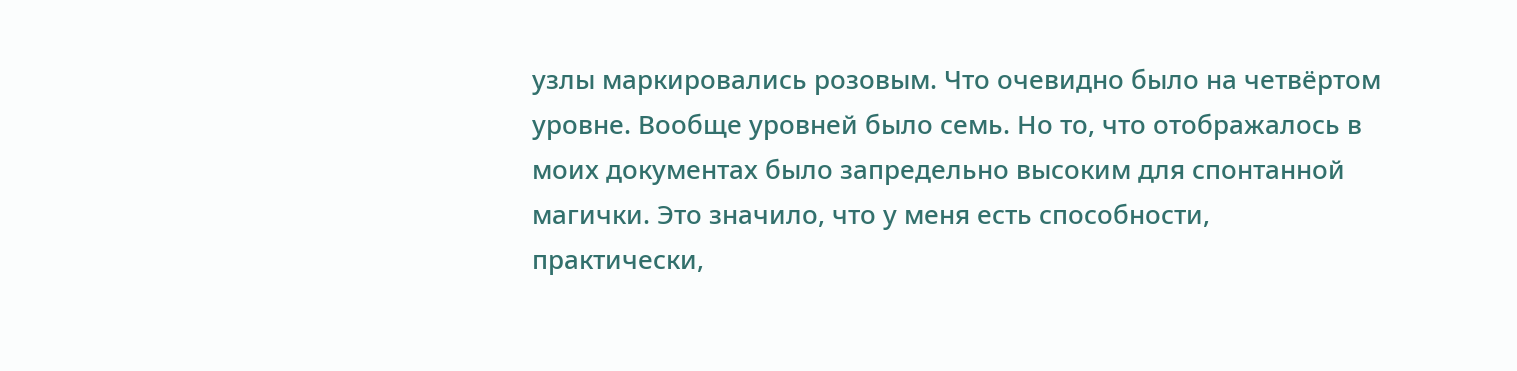узлы маркировались розовым. Что очевидно было на четвёртом уровне. Вообще уровней было семь. Но то, что отображалось в моих документах было запредельно высоким для спонтанной магички. Это значило, что у меня есть способности, практически,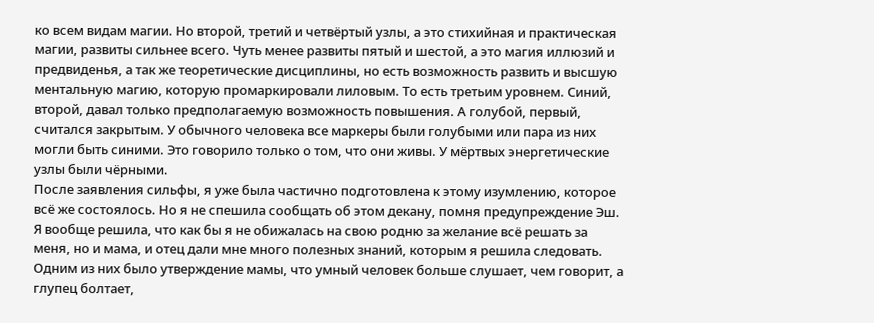ко всем видам магии. Но второй, третий и четвёртый узлы, а это стихийная и практическая магии, развиты сильнее всего. Чуть менее развиты пятый и шестой, а это магия иллюзий и предвиденья, а так же теоретические дисциплины, но есть возможность развить и высшую ментальную магию, которую промаркировали лиловым. То есть третьим уровнем. Синий, второй, давал только предполагаемую возможность повышения. А голубой, первый, считался закрытым. У обычного человека все маркеры были голубыми или пара из них могли быть синими. Это говорило только о том, что они живы. У мёртвых энергетические узлы были чёрными.
После заявления сильфы, я уже была частично подготовлена к этому изумлению, которое всё же состоялось. Но я не спешила сообщать об этом декану, помня предупреждение Эш. Я вообще решила, что как бы я не обижалась на свою родню за желание всё решать за меня, но и мама, и отец дали мне много полезных знаний, которым я решила следовать. Одним из них было утверждение мамы, что умный человек больше слушает, чем говорит, а глупец болтает,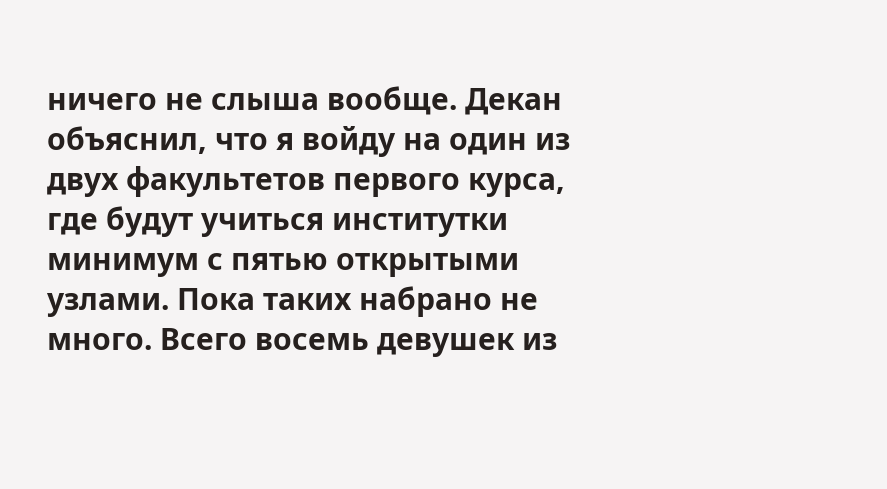ничего не слыша вообще. Декан объяснил, что я войду на один из двух факультетов первого курса, где будут учиться институтки минимум с пятью открытыми узлами. Пока таких набрано не много. Всего восемь девушек из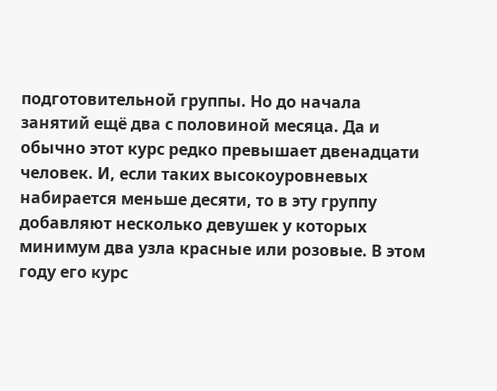подготовительной группы. Но до начала занятий ещё два с половиной месяца. Да и обычно этот курс редко превышает двенадцати человек. И, если таких высокоуровневых набирается меньше десяти, то в эту группу добавляют несколько девушек у которых минимум два узла красные или розовые. В этом году его курс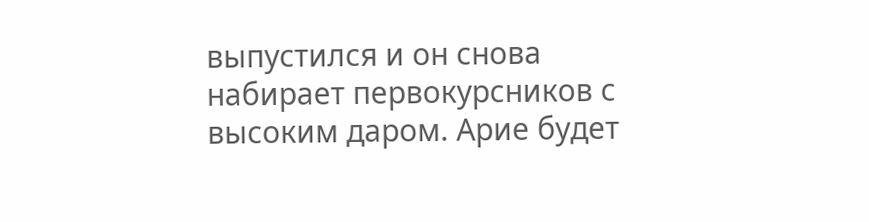выпустился и он снова набирает первокурсников с высоким даром. Арие будет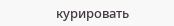курировать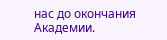нас до окончания Академии.